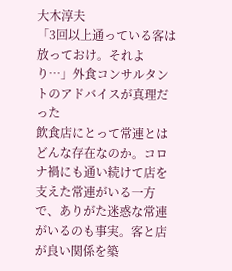大木淳夫
「3回以上通っている客は放っておけ。それより…」外食コンサルタントのアドバイスが真理だった
飲食店にとって常連とはどんな存在なのか。コロナ禍にも通い続けて店を支えた常連がいる一方で、ありがた迷惑な常連がいるのも事実。客と店が良い関係を築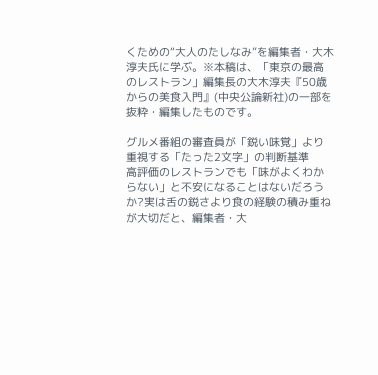くための“大人のたしなみ”を編集者・大木淳夫氏に学ぶ。※本稿は、「東京の最高のレストラン」編集長の大木淳夫『50歳からの美食入門』(中央公論新社)の一部を抜粋・編集したものです。

グルメ番組の審査員が「鋭い味覚」より重視する「たった2文字」の判断基準
高評価のレストランでも「味がよくわからない」と不安になることはないだろうか?実は舌の鋭さより食の経験の積み重ねが大切だと、編集者・大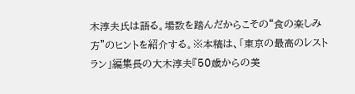木淳夫氏は語る。場数を踏んだからこその“食の楽しみ方”のヒントを紹介する。※本稿は、「東京の最高のレストラン」編集長の大木淳夫『50歳からの美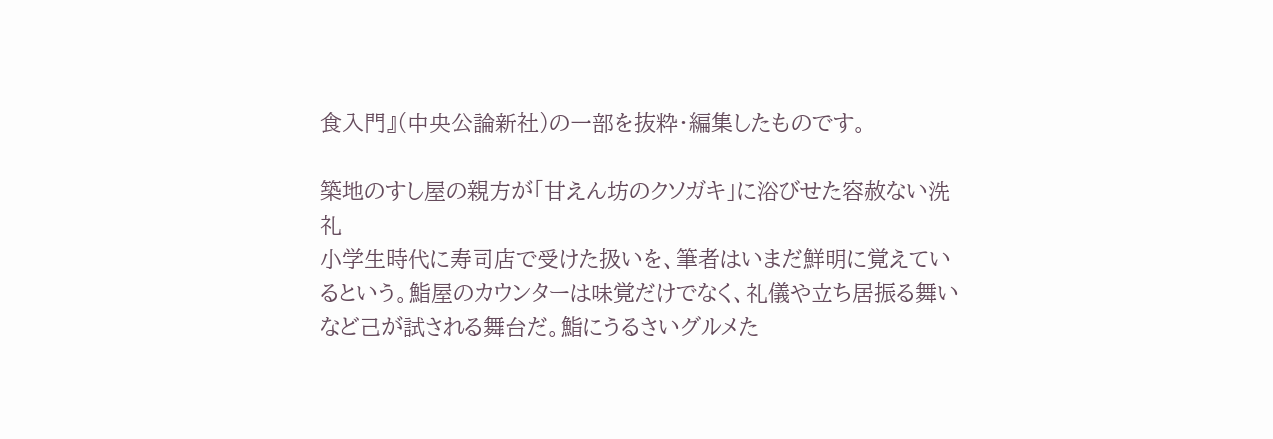食入門』(中央公論新社)の一部を抜粋・編集したものです。

築地のすし屋の親方が「甘えん坊のクソガキ」に浴びせた容赦ない洗礼
小学生時代に寿司店で受けた扱いを、筆者はいまだ鮮明に覚えているという。鮨屋のカウンターは味覚だけでなく、礼儀や立ち居振る舞いなど己が試される舞台だ。鮨にうるさいグルメた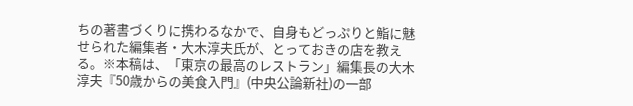ちの著書づくりに携わるなかで、自身もどっぷりと鮨に魅せられた編集者・大木淳夫氏が、とっておきの店を教える。※本稿は、「東京の最高のレストラン」編集長の大木淳夫『50歳からの美食入門』(中央公論新社)の一部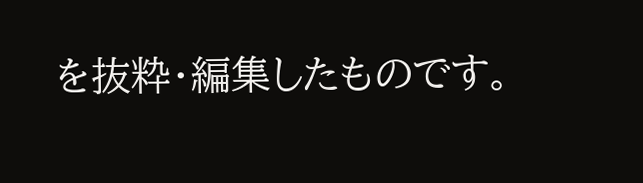を抜粋・編集したものです。